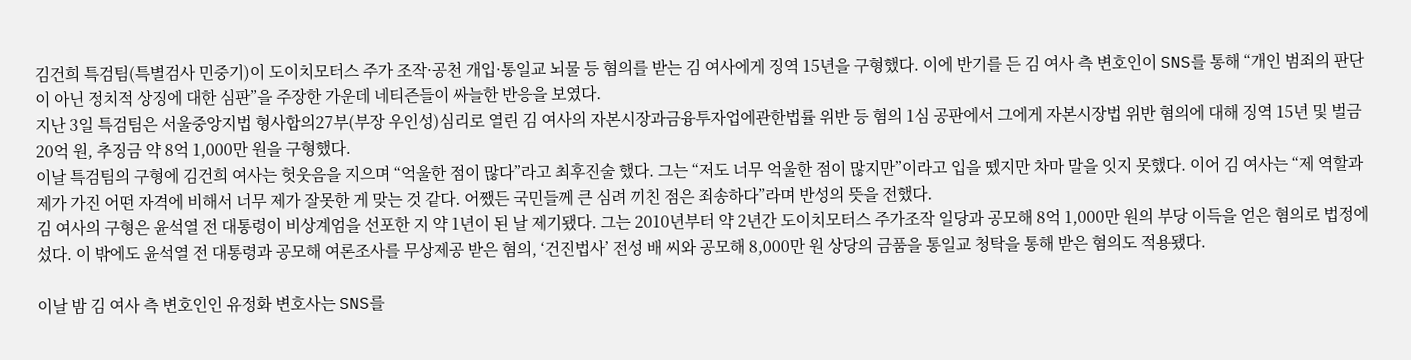김건희 특검팀(특별검사 민중기)이 도이치모터스 주가 조작·공천 개입·통일교 뇌물 등 혐의를 받는 김 여사에게 징역 15년을 구형했다. 이에 반기를 든 김 여사 측 변호인이 SNS를 통해 “개인 범죄의 판단이 아닌 정치적 상징에 대한 심판”을 주장한 가운데 네티즌들이 싸늘한 반응을 보였다.
지난 3일 특검팀은 서울중앙지법 형사합의27부(부장 우인성)심리로 열린 김 여사의 자본시장과금융투자업에관한법률 위반 등 혐의 1심 공판에서 그에게 자본시장법 위반 혐의에 대해 징역 15년 및 벌금 20억 원, 추징금 약 8억 1,000만 원을 구형했다.
이날 특검팀의 구형에 김건희 여사는 헛웃음을 지으며 “억울한 점이 많다”라고 최후진술 했다. 그는 “저도 너무 억울한 점이 많지만”이라고 입을 뗐지만 차마 말을 잇지 못했다. 이어 김 여사는 “제 역할과 제가 가진 어떤 자격에 비해서 너무 제가 잘못한 게 맞는 것 같다. 어쨌든 국민들께 큰 심려 끼친 점은 죄송하다”라며 반성의 뜻을 전했다.
김 여사의 구형은 윤석열 전 대통령이 비상계엄을 선포한 지 약 1년이 된 날 제기됐다. 그는 2010년부터 약 2년간 도이치모터스 주가조작 일당과 공모해 8억 1,000만 원의 부당 이득을 얻은 혐의로 법정에 섰다. 이 밖에도 윤석열 전 대통령과 공모해 여론조사를 무상제공 받은 혐의, ‘건진법사’ 전성 배 씨와 공모해 8,000만 원 상당의 금품을 통일교 청탁을 통해 받은 혐의도 적용됐다.

이날 밤 김 여사 측 변호인인 유정화 변호사는 SNS를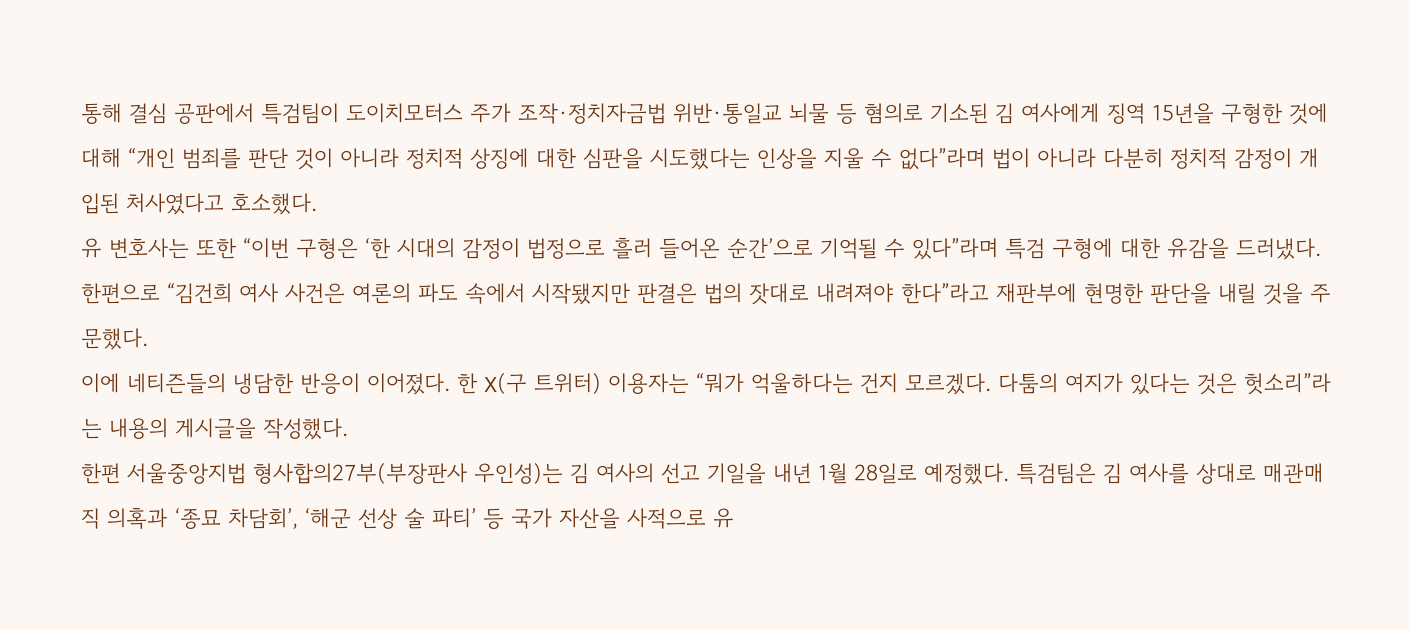통해 결심 공판에서 특검팀이 도이치모터스 주가 조작·정치자금법 위반·통일교 뇌물 등 혐의로 기소된 김 여사에게 징역 15년을 구형한 것에 대해 “개인 범죄를 판단 것이 아니라 정치적 상징에 대한 심판을 시도했다는 인상을 지울 수 없다”라며 법이 아니라 다분히 정치적 감정이 개입된 처사였다고 호소했다.
유 변호사는 또한 “이번 구형은 ‘한 시대의 감정이 법정으로 흘러 들어온 순간’으로 기억될 수 있다”라며 특검 구형에 대한 유감을 드러냈다. 한편으로 “김건희 여사 사건은 여론의 파도 속에서 시작됐지만 판결은 법의 잣대로 내려져야 한다”라고 재판부에 현명한 판단을 내릴 것을 주문했다.
이에 네티즌들의 냉담한 반응이 이어졌다. 한 X(구 트위터) 이용자는 “뭐가 억울하다는 건지 모르겠다. 다툼의 여지가 있다는 것은 헛소리”라는 내용의 게시글을 작성했다.
한편 서울중앙지법 형사합의27부(부장판사 우인성)는 김 여사의 선고 기일을 내년 1월 28일로 예정했다. 특검팀은 김 여사를 상대로 매관매직 의혹과 ‘종묘 차담회’, ‘해군 선상 술 파티’ 등 국가 자산을 사적으로 유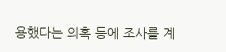용했다는 의혹 등에 조사를 계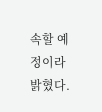속할 예정이라 밝혔다.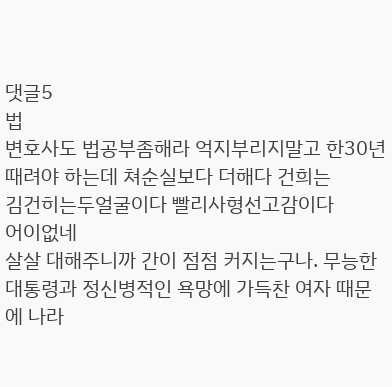댓글5
법
변호사도 법공부좀해라 억지부리지말고 한30년때려야 하는데 쳐순실보다 더해다 건희는
김건히는두얼굴이다 빨리사형선고감이다
어이없네
살살 대해주니까 간이 점점 커지는구나. 무능한 대통령과 정신병적인 욕망에 가득찬 여자 때문에 나라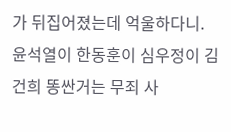가 뒤집어졌는데 억울하다니.
윤석열이 한동훈이 심우정이 김건희 똥싼거는 무죄 사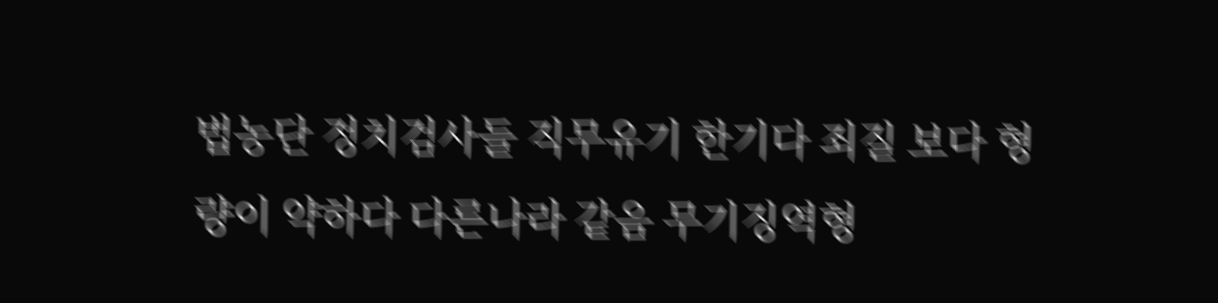법농단 정치검사들 직무유기 한기다 죄질 보다 형량이 약하다 다른나라 같음 무기징역형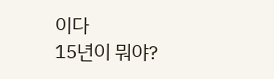이다
15년이 뭐야?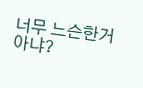너무 느슨한거 아냐?